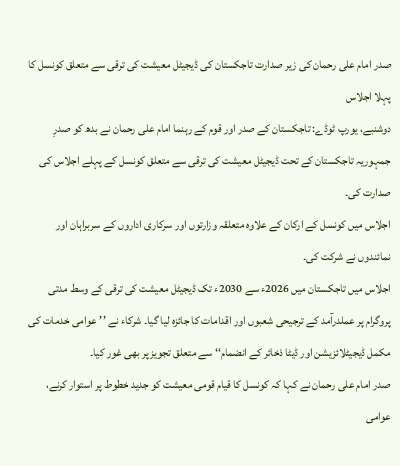صدر امام علی رحمان کی زیر صدارت تاجکستان کی ڈیجیٹل معیشت کی ترقی سے متعلق کونسل کا پہلا اجلاس
دوشنبے، یورپ ٹوڈے: تاجکستان کے صدر اور قوم کے رہنما امام علی رحمان نے بدھ کو صدرِ جمہوریہ تاجکستان کے تحت ڈیجیٹل معیشت کی ترقی سے متعلق کونسل کے پہلے اجلاس کی صدارت کی۔
اجلاس میں کونسل کے ارکان کے علاوہ متعلقہ وزارتوں اور سرکاری اداروں کے سربراہان اور نمائندوں نے شرکت کی۔
اجلاس میں تاجکستان میں 2026ء سے 2030ء تک ڈیجیٹل معیشت کی ترقی کے وسط مدتی پروگرام پر عملدرآمد کے ترجیحی شعبوں اور اقدامات کا جائزہ لیا گیا۔ شرکاء نے ’’عوامی خدمات کی مکمل ڈیجیٹلائزیشن اور ڈیٹا ذخائر کے انضمام‘‘ سے متعلق تجویز پر بھی غور کیا۔
صدر امام علی رحمان نے کہا کہ کونسل کا قیام قومی معیشت کو جدید خطوط پر استوار کرنے، عوامی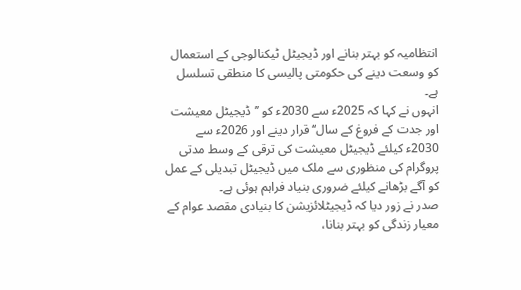انتظامیہ کو بہتر بنانے اور ڈیجیٹل ٹیکنالوجی کے استعمال کو وسعت دینے کی حکومتی پالیسی کا منطقی تسلسل ہے۔
انہوں نے کہا کہ 2025ء سے 2030ء کو ’’ڈیجیٹل معیشت اور جدت کے فروغ کے سال‘‘ قرار دینے اور 2026ء سے 2030ء کیلئے ڈیجیٹل معیشت کی ترقی کے وسط مدتی پروگرام کی منظوری سے ملک میں ڈیجیٹل تبدیلی کے عمل کو آگے بڑھانے کیلئے ضروری بنیاد فراہم ہوئی ہے۔
صدر نے زور دیا کہ ڈیجیٹلائزیشن کا بنیادی مقصد عوام کے معیار زندگی کو بہتر بنانا،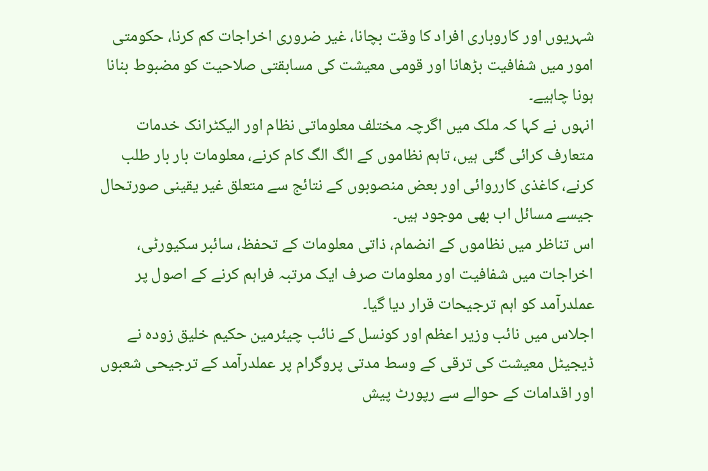شہریوں اور کاروباری افراد کا وقت بچانا، غیر ضروری اخراجات کم کرنا، حکومتی امور میں شفافیت بڑھانا اور قومی معیشت کی مسابقتی صلاحیت کو مضبوط بنانا ہونا چاہیے۔
انہوں نے کہا کہ ملک میں اگرچہ مختلف معلوماتی نظام اور الیکٹرانک خدمات متعارف کرائی گئی ہیں، تاہم نظاموں کے الگ الگ کام کرنے، معلومات بار بار طلب کرنے، کاغذی کارروائی اور بعض منصوبوں کے نتائج سے متعلق غیر یقینی صورتحال جیسے مسائل اب بھی موجود ہیں۔
اس تناظر میں نظاموں کے انضمام، ذاتی معلومات کے تحفظ، سائبر سکیورٹی، اخراجات میں شفافیت اور معلومات صرف ایک مرتبہ فراہم کرنے کے اصول پر عملدرآمد کو اہم ترجیحات قرار دیا گیا۔
اجلاس میں نائب وزیر اعظم اور کونسل کے نائب چیئرمین حکیم خلیق زودہ نے ڈیجیٹل معیشت کی ترقی کے وسط مدتی پروگرام پر عملدرآمد کے ترجیحی شعبوں اور اقدامات کے حوالے سے رپورٹ پیش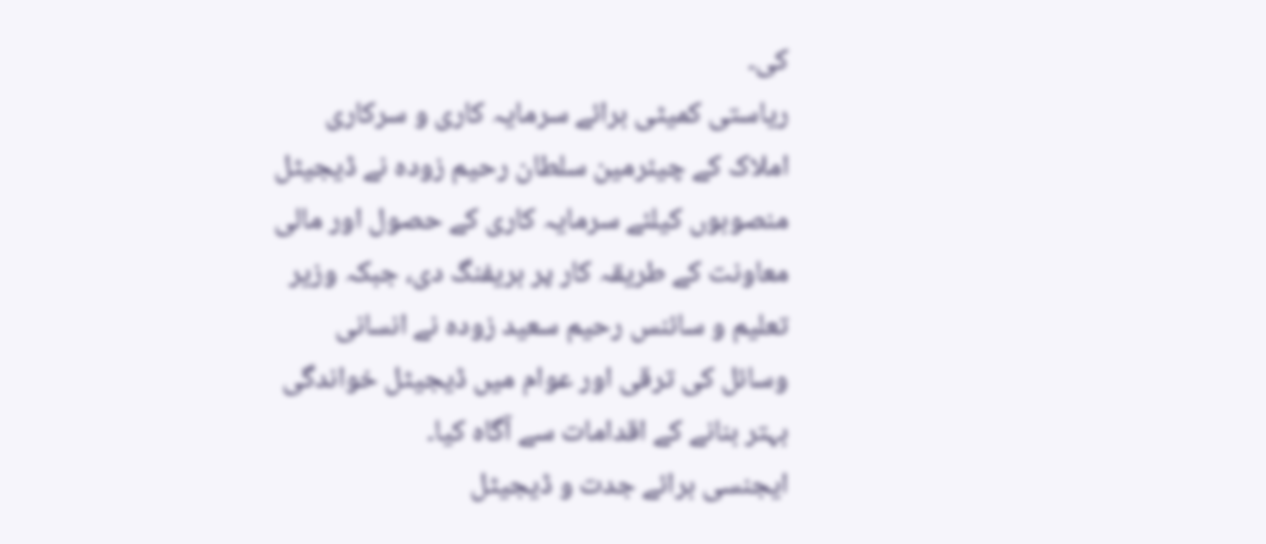کی۔
ریاستی کمیٹی برائے سرمایہ کاری و سرکاری املاک کے چیئرمین سلطان رحیم زودہ نے ڈیجیٹل منصوبوں کیلئے سرمایہ کاری کے حصول اور مالی معاونت کے طریقہ کار پر بریفنگ دی، جبکہ وزیر تعلیم و سائنس رحیم سعید زودہ نے انسانی وسائل کی ترقی اور عوام میں ڈیجیٹل خواندگی بہتر بنانے کے اقدامات سے آگاہ کیا۔
ایجنسی برائے جدت و ڈیجیٹل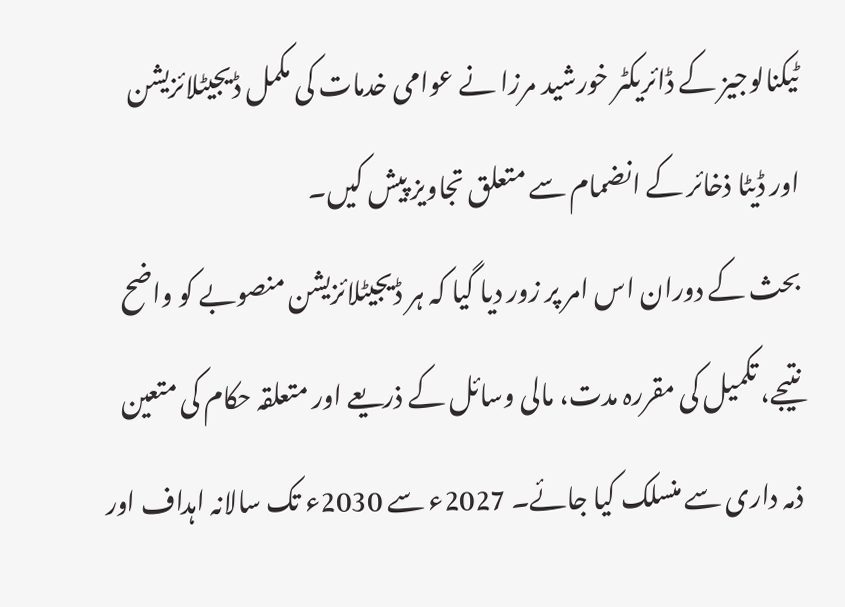ٹیکنالوجیز کے ڈائریکٹر خورشید مرزا نے عوامی خدمات کی مکمل ڈیجیٹلائزیشن اور ڈیٹا ذخائر کے انضمام سے متعلق تجاویز پیش کیں۔
بحث کے دوران اس امر پر زور دیا گیا کہ ہر ڈیجیٹلائزیشن منصوبے کو واضح نتیجے، تکمیل کی مقررہ مدت، مالی وسائل کے ذریعے اور متعلقہ حکام کی متعین ذمہ داری سے منسلک کیا جائے۔ 2027ء سے 2030ء تک سالانہ اہداف اور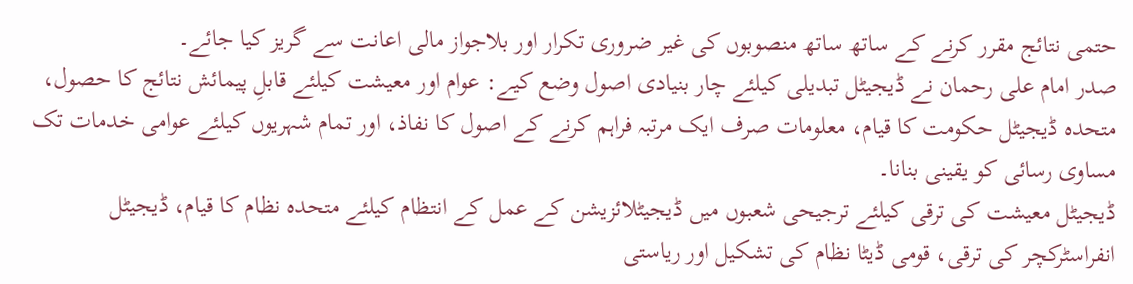حتمی نتائج مقرر کرنے کے ساتھ ساتھ منصوبوں کی غیر ضروری تکرار اور بلاجواز مالی اعانت سے گریز کیا جائے۔
صدر امام علی رحمان نے ڈیجیٹل تبدیلی کیلئے چار بنیادی اصول وضع کیے: عوام اور معیشت کیلئے قابلِ پیمائش نتائج کا حصول، متحدہ ڈیجیٹل حکومت کا قیام، معلومات صرف ایک مرتبہ فراہم کرنے کے اصول کا نفاذ، اور تمام شہریوں کیلئے عوامی خدمات تک مساوی رسائی کو یقینی بنانا۔
ڈیجیٹل معیشت کی ترقی کیلئے ترجیحی شعبوں میں ڈیجیٹلائزیشن کے عمل کے انتظام کیلئے متحدہ نظام کا قیام، ڈیجیٹل انفراسٹرکچر کی ترقی، قومی ڈیٹا نظام کی تشکیل اور ریاستی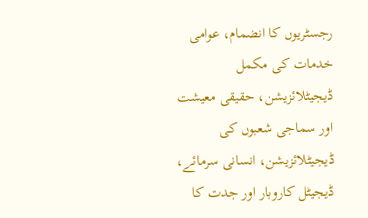رجسٹریوں کا انضمام، عوامی خدمات کی مکمل ڈیجیٹلائزیشن، حقیقی معیشت اور سماجی شعبوں کی ڈیجیٹلائزیشن، انسانی سرمائے، ڈیجیٹل کاروبار اور جدت کا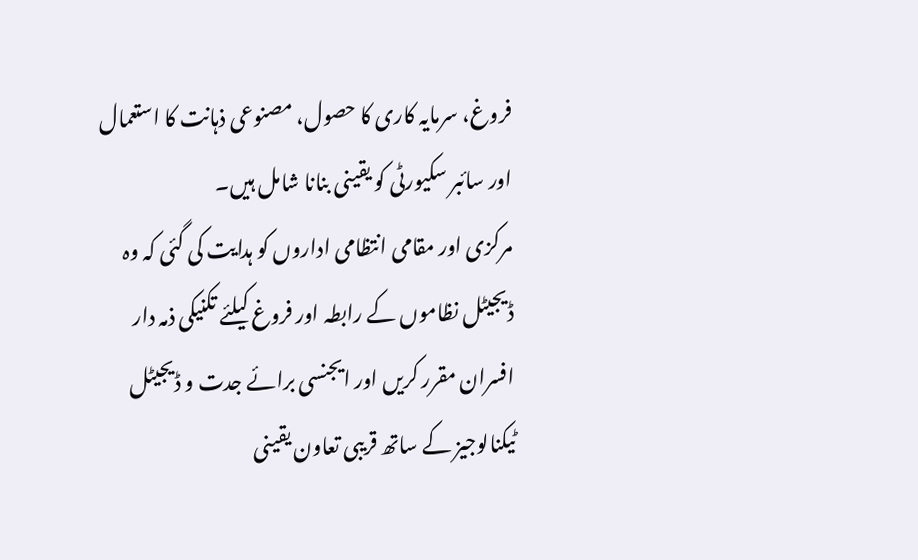فروغ، سرمایہ کاری کا حصول، مصنوعی ذہانت کا استعمال اور سائبر سکیورٹی کو یقینی بنانا شامل ہیں۔
مرکزی اور مقامی انتظامی اداروں کو ہدایت کی گئی کہ وہ ڈیجیٹل نظاموں کے رابطہ اور فروغ کیلئے تکنیکی ذمہ دار افسران مقرر کریں اور ایجنسی برائے جدت و ڈیجیٹل ٹیکنالوجیز کے ساتھ قریبی تعاون یقینی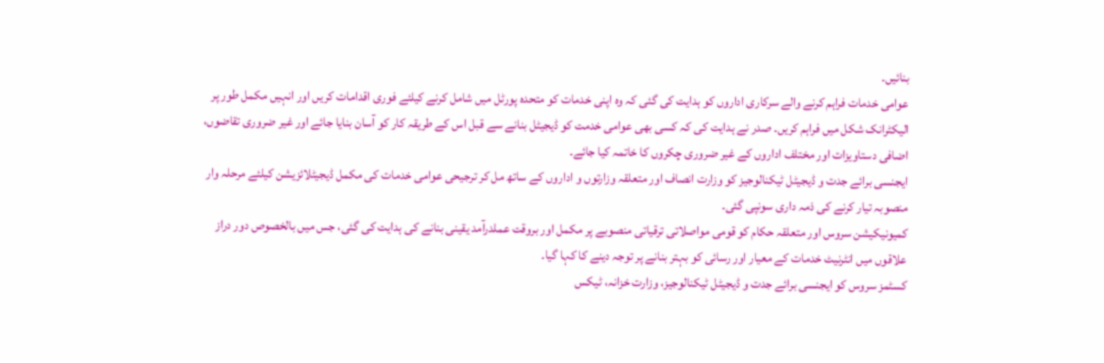بنائیں۔
عوامی خدمات فراہم کرنے والے سرکاری اداروں کو ہدایت کی گئی کہ وہ اپنی خدمات کو متحدہ پورٹل میں شامل کرنے کیلئے فوری اقدامات کریں اور انہیں مکمل طور پر الیکٹرانک شکل میں فراہم کریں۔ صدر نے ہدایت کی کہ کسی بھی عوامی خدمت کو ڈیجیٹل بنانے سے قبل اس کے طریقہ کار کو آسان بنایا جائے اور غیر ضروری تقاضوں، اضافی دستاویزات اور مختلف اداروں کے غیر ضروری چکروں کا خاتمہ کیا جائے۔
ایجنسی برائے جدت و ڈیجیٹل ٹیکنالوجیز کو وزارت انصاف اور متعلقہ وزارتوں و اداروں کے ساتھ مل کر ترجیحی عوامی خدمات کی مکمل ڈیجیٹلائزیشن کیلئے مرحلہ وار منصوبہ تیار کرنے کی ذمہ داری سونپی گئی۔
کمیونیکیشن سروس اور متعلقہ حکام کو قومی مواصلاتی ترقیاتی منصوبے پر مکمل اور بروقت عملدرآمد یقینی بنانے کی ہدایت کی گئی، جس میں بالخصوص دور دراز علاقوں میں انٹرنیٹ خدمات کے معیار اور رسائی کو بہتر بنانے پر توجہ دینے کا کہا گیا۔
کسٹمز سروس کو ایجنسی برائے جدت و ڈیجیٹل ٹیکنالوجیز، وزارت خزانہ، ٹیکس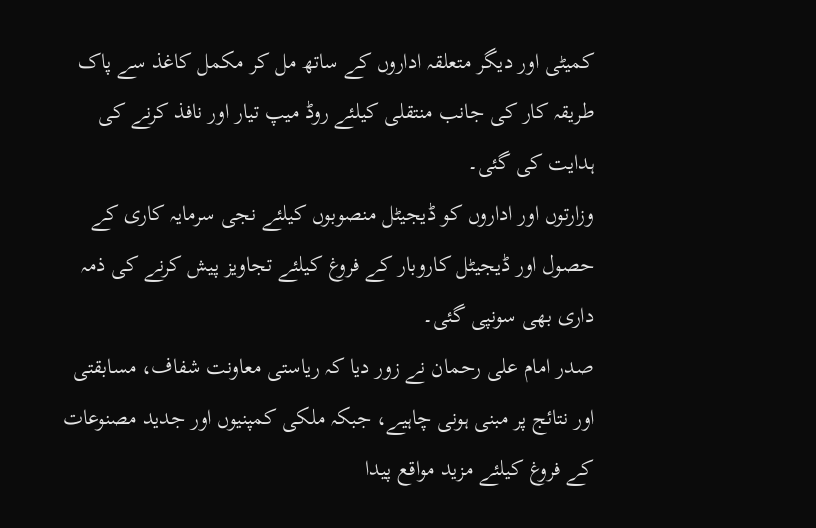کمیٹی اور دیگر متعلقہ اداروں کے ساتھ مل کر مکمل کاغذ سے پاک طریقہ کار کی جانب منتقلی کیلئے روڈ میپ تیار اور نافذ کرنے کی ہدایت کی گئی۔
وزارتوں اور اداروں کو ڈیجیٹل منصوبوں کیلئے نجی سرمایہ کاری کے حصول اور ڈیجیٹل کاروبار کے فروغ کیلئے تجاویز پیش کرنے کی ذمہ داری بھی سونپی گئی۔
صدر امام علی رحمان نے زور دیا کہ ریاستی معاونت شفاف، مسابقتی اور نتائج پر مبنی ہونی چاہیے، جبکہ ملکی کمپنیوں اور جدید مصنوعات کے فروغ کیلئے مزید مواقع پیدا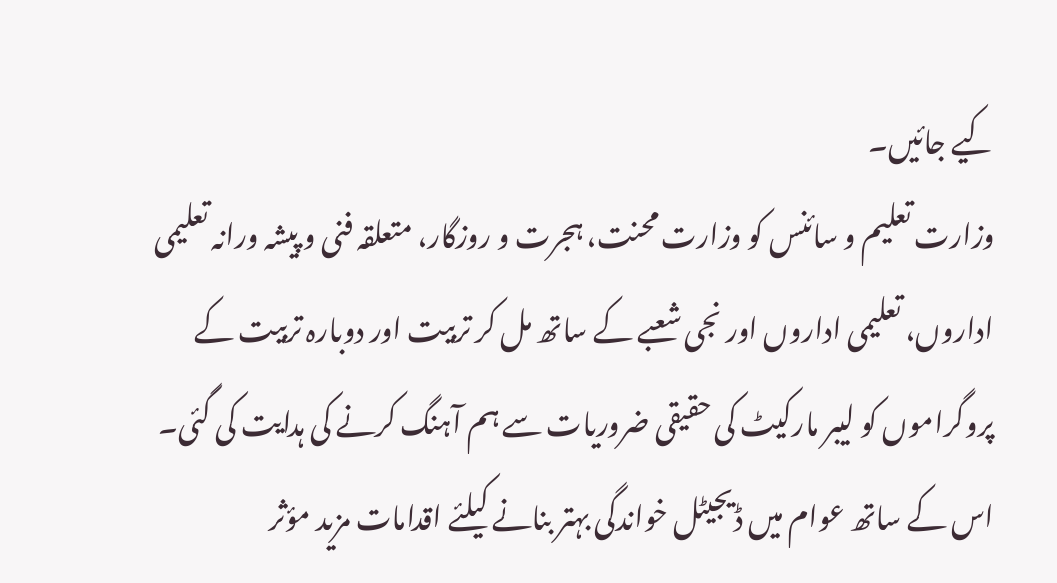کیے جائیں۔
وزارت تعلیم و سائنس کو وزارت محنت، ہجرت و روزگار، متعلقہ فنی و پیشہ ورانہ تعلیمی اداروں، تعلیمی اداروں اور نجی شعبے کے ساتھ مل کر تربیت اور دوبارہ تربیت کے پروگراموں کو لیبر مارکیٹ کی حقیقی ضروریات سے ہم آہنگ کرنے کی ہدایت کی گئی۔ اس کے ساتھ عوام میں ڈیجیٹل خواندگی بہتر بنانے کیلئے اقدامات مزید مؤثر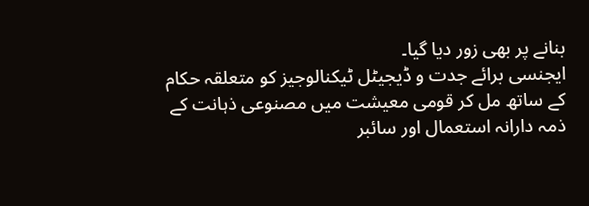بنانے پر بھی زور دیا گیا۔
ایجنسی برائے جدت و ڈیجیٹل ٹیکنالوجیز کو متعلقہ حکام کے ساتھ مل کر قومی معیشت میں مصنوعی ذہانت کے ذمہ دارانہ استعمال اور سائبر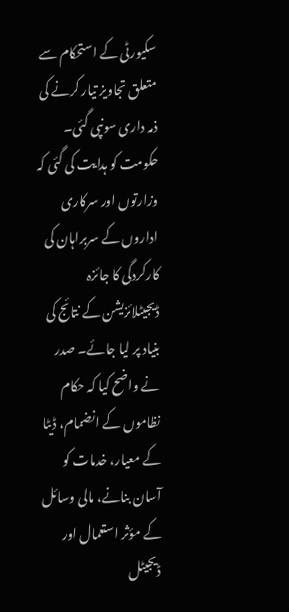سکیورٹی کے استحکام سے متعلق تجاویز تیار کرنے کی ذمہ داری سونپی گئی۔
حکومت کو ہدایت کی گئی کہ وزارتوں اور سرکاری اداروں کے سربراہان کی کارکردگی کا جائزہ ڈیجیٹلائزیشن کے نتائج کی بنیاد پر لیا جائے۔ صدر نے واضح کیا کہ حکام نظاموں کے انضمام، ڈیٹا کے معیار، خدمات کو آسان بنانے، مالی وسائل کے مؤثر استعمال اور ڈیجیٹل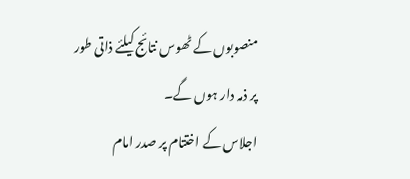منصوبوں کے ٹھوس نتائج کیلئے ذاتی طور پر ذمہ دار ہوں گے۔
اجلاس کے اختتام پر صدر امام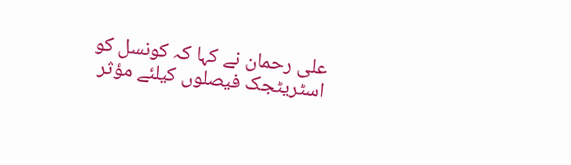علی رحمان نے کہا کہ کونسل کو اسٹریٹجک فیصلوں کیلئے مؤثر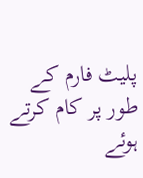پلیٹ فارم کے طور پر کام کرتے ہوئے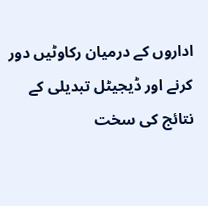اداروں کے درمیان رکاوٹیں دور کرنے اور ڈیجیٹل تبدیلی کے نتائج کی سخت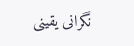نگرانی یقینی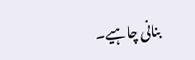بنانی چاہیے۔